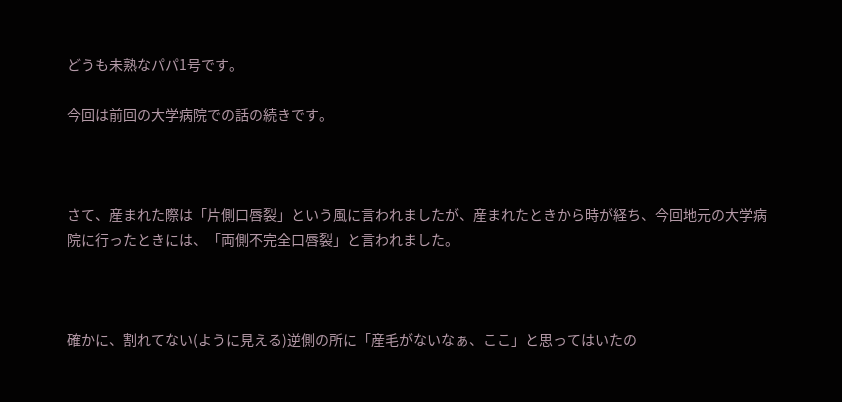どうも未熟なパパ1号です。

今回は前回の大学病院での話の続きです。



さて、産まれた際は「片側口唇裂」という風に言われましたが、産まれたときから時が経ち、今回地元の大学病院に行ったときには、「両側不完全口唇裂」と言われました。



確かに、割れてない(ように見える)逆側の所に「産毛がないなぁ、ここ」と思ってはいたの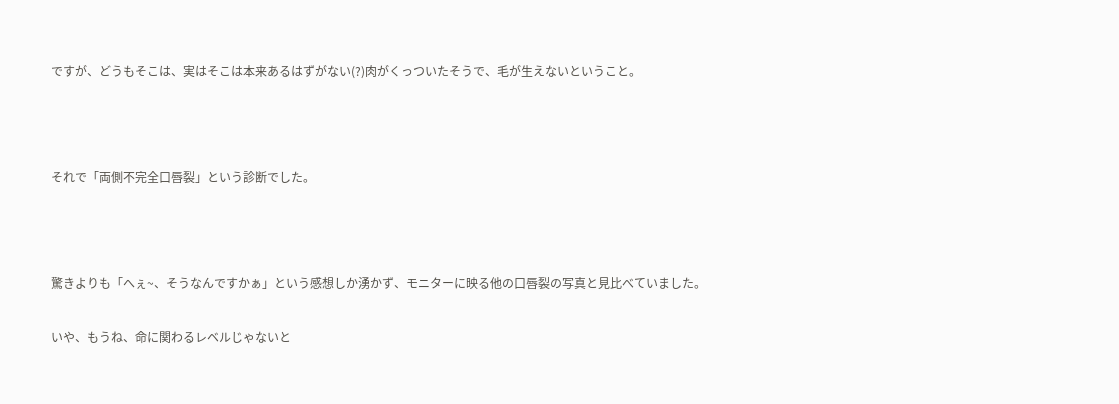ですが、どうもそこは、実はそこは本来あるはずがない(?)肉がくっついたそうで、毛が生えないということ。



それで「両側不完全口唇裂」という診断でした。



驚きよりも「へぇ~、そうなんですかぁ」という感想しか湧かず、モニターに映る他の口唇裂の写真と見比べていました。

いや、もうね、命に関わるレベルじゃないと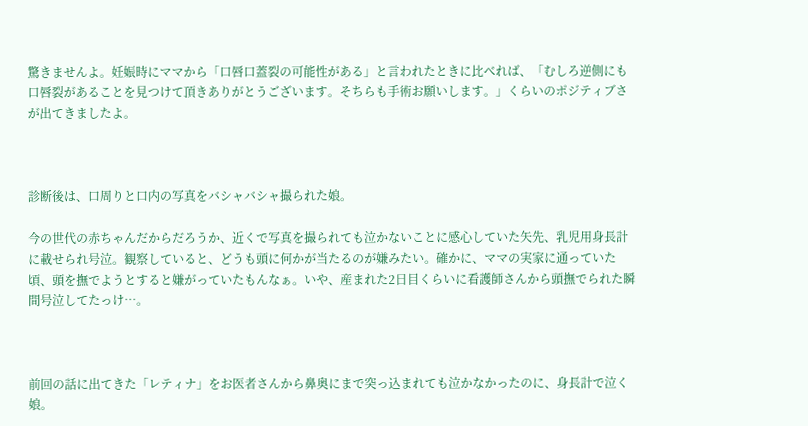驚きませんよ。妊娠時にママから「口唇口蓋裂の可能性がある」と言われたときに比べれば、「むしろ逆側にも口唇裂があることを見つけて頂きありがとうございます。そちらも手術お願いします。」くらいのポジティブさが出てきましたよ。



診断後は、口周りと口内の写真をバシャバシャ撮られた娘。

今の世代の赤ちゃんだからだろうか、近くで写真を撮られても泣かないことに感心していた矢先、乳児用身長計に載せられ号泣。観察していると、どうも頭に何かが当たるのが嫌みたい。確かに、ママの実家に通っていた頃、頭を撫でようとすると嫌がっていたもんなぁ。いや、産まれた2日目くらいに看護師さんから頭撫でられた瞬間号泣してたっけ…。



前回の話に出てきた「レティナ」をお医者さんから鼻奥にまで突っ込まれても泣かなかったのに、身長計で泣く娘。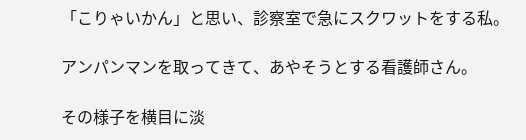「こりゃいかん」と思い、診察室で急にスクワットをする私。

アンパンマンを取ってきて、あやそうとする看護師さん。

その様子を横目に淡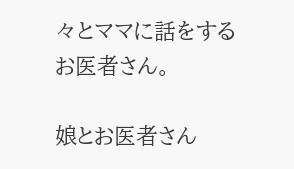々とママに話をするお医者さん。

娘とお医者さん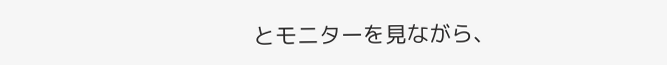とモニターを見ながら、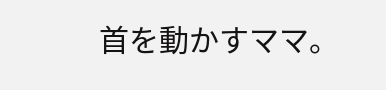首を動かすママ。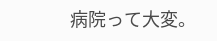病院って大変。